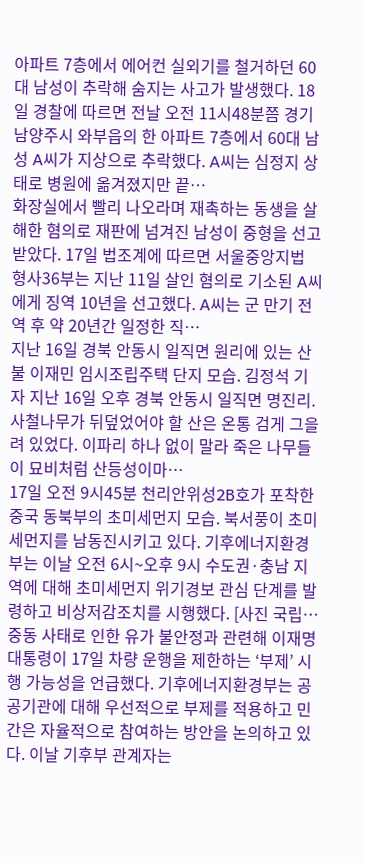아파트 7층에서 에어컨 실외기를 철거하던 60대 남성이 추락해 숨지는 사고가 발생했다. 18일 경찰에 따르면 전날 오전 11시48분쯤 경기 남양주시 와부읍의 한 아파트 7층에서 60대 남성 A씨가 지상으로 추락했다. A씨는 심정지 상태로 병원에 옮겨졌지만 끝…
화장실에서 빨리 나오라며 재촉하는 동생을 살해한 혐의로 재판에 넘겨진 남성이 중형을 선고받았다. 17일 법조계에 따르면 서울중앙지법 형사36부는 지난 11일 살인 혐의로 기소된 A씨에게 징역 10년을 선고했다. A씨는 군 만기 전역 후 약 20년간 일정한 직…
지난 16일 경북 안동시 일직면 원리에 있는 산불 이재민 임시조립주택 단지 모습. 김정석 기자 지난 16일 오후 경북 안동시 일직면 명진리. 사철나무가 뒤덮었어야 할 산은 온통 검게 그을려 있었다. 이파리 하나 없이 말라 죽은 나무들이 묘비처럼 산등성이마…
17일 오전 9시45분 천리안위성2B호가 포착한 중국 동북부의 초미세먼지 모습. 북서풍이 초미세먼지를 남동진시키고 있다. 기후에너지환경부는 이날 오전 6시~오후 9시 수도권·충남 지역에 대해 초미세먼지 위기경보 관심 단계를 발령하고 비상저감조치를 시행했다. [사진 국립…
중동 사태로 인한 유가 불안정과 관련해 이재명 대통령이 17일 차량 운행을 제한하는 ‘부제’ 시행 가능성을 언급했다. 기후에너지환경부는 공공기관에 대해 우선적으로 부제를 적용하고 민간은 자율적으로 참여하는 방안을 논의하고 있다. 이날 기후부 관계자는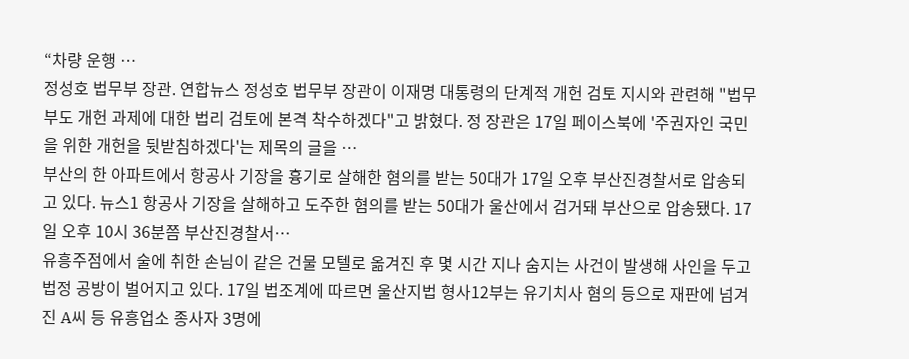“차량 운행 …
정성호 법무부 장관. 연합뉴스 정성호 법무부 장관이 이재명 대통령의 단계적 개헌 검토 지시와 관련해 "법무부도 개헌 과제에 대한 법리 검토에 본격 착수하겠다"고 밝혔다. 정 장관은 17일 페이스북에 '주권자인 국민을 위한 개헌을 뒷받침하겠다'는 제목의 글을 …
부산의 한 아파트에서 항공사 기장을 흉기로 살해한 혐의를 받는 50대가 17일 오후 부산진경찰서로 압송되고 있다. 뉴스1 항공사 기장을 살해하고 도주한 혐의를 받는 50대가 울산에서 검거돼 부산으로 압송됐다. 17일 오후 10시 36분쯤 부산진경찰서…
유흥주점에서 술에 취한 손님이 같은 건물 모텔로 옮겨진 후 몇 시간 지나 숨지는 사건이 발생해 사인을 두고 법정 공방이 벌어지고 있다. 17일 법조계에 따르면 울산지법 형사12부는 유기치사 혐의 등으로 재판에 넘겨진 A씨 등 유흥업소 종사자 3명에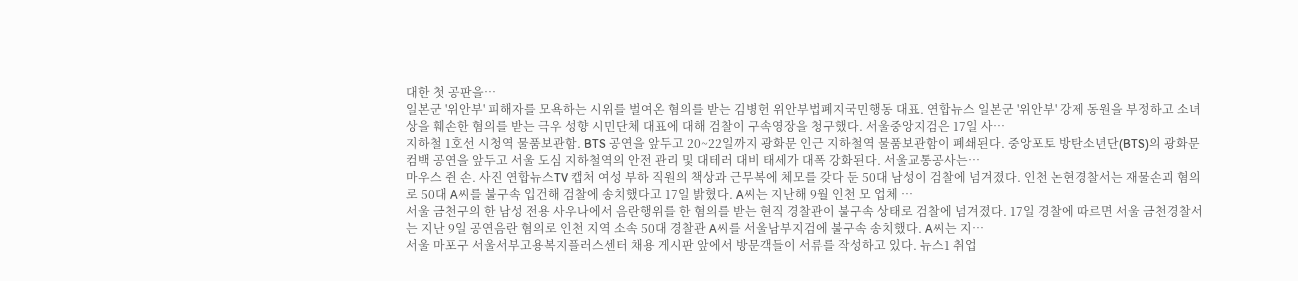대한 첫 공판을…
일본군 '위안부' 피해자를 모욕하는 시위를 벌여온 혐의를 받는 김병헌 위안부법폐지국민행동 대표. 연합뉴스 일본군 '위안부' 강제 동원을 부정하고 소녀상을 훼손한 혐의를 받는 극우 성향 시민단체 대표에 대해 검찰이 구속영장을 청구했다. 서울중앙지검은 17일 사…
지하철 1호선 시청역 물품보관함. BTS 공연을 앞두고 20~22일까지 광화문 인근 지하철역 물품보관함이 폐쇄된다. 중앙포토 방탄소년단(BTS)의 광화문 컴백 공연을 앞두고 서울 도심 지하철역의 안전 관리 및 대테러 대비 태세가 대폭 강화된다. 서울교통공사는…
마우스 쥔 손. 사진 연합뉴스TV 캡처 여성 부하 직원의 책상과 근무복에 체모를 갖다 둔 50대 남성이 검찰에 넘겨졌다. 인천 논현경찰서는 재물손괴 혐의로 50대 A씨를 불구속 입건해 검찰에 송치했다고 17일 밝혔다. A씨는 지난해 9월 인천 모 업체 …
서울 금천구의 한 남성 전용 사우나에서 음란행위를 한 혐의를 받는 현직 경찰관이 불구속 상태로 검찰에 넘겨졌다. 17일 경찰에 따르면 서울 금천경찰서는 지난 9일 공연음란 혐의로 인천 지역 소속 50대 경찰관 A씨를 서울남부지검에 불구속 송치했다. A씨는 지…
서울 마포구 서울서부고용복지플러스센터 채용 게시판 앞에서 방문객들이 서류를 작성하고 있다. 뉴스1 취업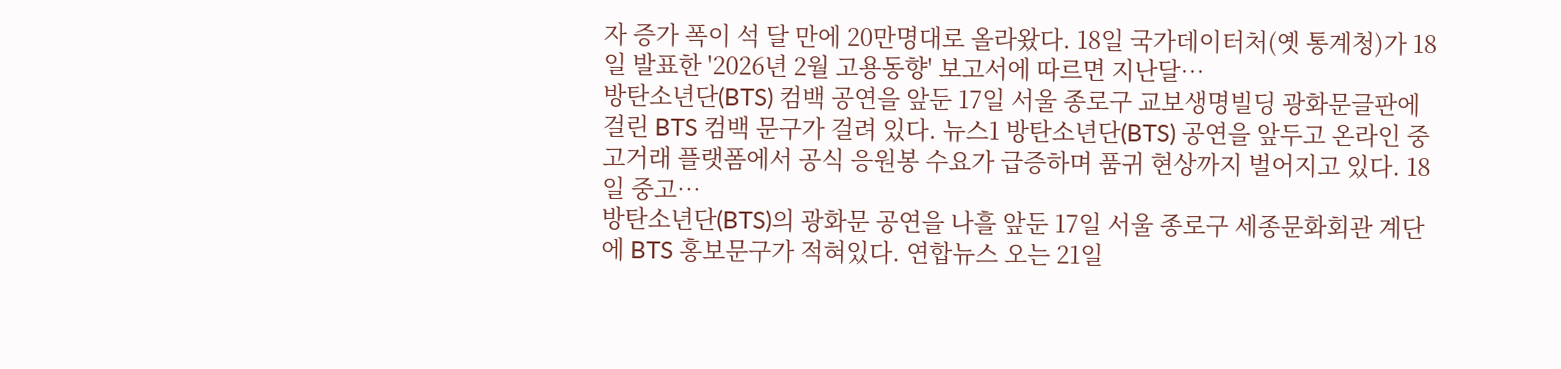자 증가 폭이 석 달 만에 20만명대로 올라왔다. 18일 국가데이터처(옛 통계청)가 18일 발표한 '2026년 2월 고용동향' 보고서에 따르면 지난달…
방탄소년단(BTS) 컴백 공연을 앞둔 17일 서울 종로구 교보생명빌딩 광화문글판에 걸린 BTS 컴백 문구가 걸려 있다. 뉴스1 방탄소년단(BTS) 공연을 앞두고 온라인 중고거래 플랫폼에서 공식 응원봉 수요가 급증하며 품귀 현상까지 벌어지고 있다. 18일 중고…
방탄소년단(BTS)의 광화문 공연을 나흘 앞둔 17일 서울 종로구 세종문화회관 계단에 BTS 홍보문구가 적혀있다. 연합뉴스 오는 21일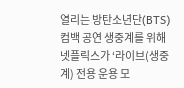열리는 방탄소년단(BTS) 컴백 공연 생중계를 위해 넷플릭스가 ‘라이브(생중계) 전용 운용 모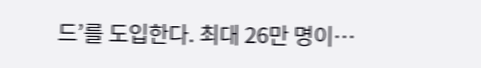드’를 도입한다. 최대 26만 명이…